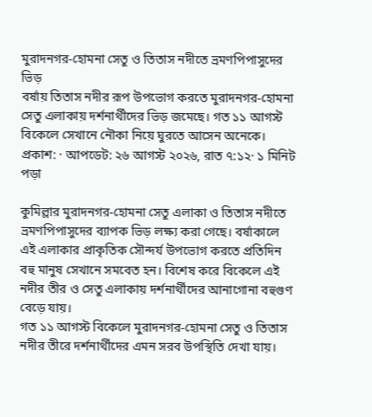মুরাদনগর-হোমনা সেতু ও তিতাস নদীতে ভ্রমণপিপাসুদের ভিড়
বর্ষায় তিতাস নদীর রূপ উপভোগ করতে মুরাদনগর-হোমনা সেতু এলাকায় দর্শনার্থীদের ভিড় জমেছে। গত ১১ আগস্ট বিকেলে সেখানে নৌকা নিয়ে ঘুরতে আসেন অনেকে।
প্রকাশ: · আপডেট: ২৬ আগস্ট ২০২৬, রাত ৭:১২· ১ মিনিট পড়া

কুমিল্লার মুরাদনগর-হোমনা সেতু এলাকা ও তিতাস নদীতে ভ্রমণপিপাসুদের ব্যাপক ভিড় লক্ষ্য করা গেছে। বর্ষাকালে এই এলাকার প্রাকৃতিক সৌন্দর্য উপভোগ করতে প্রতিদিন বহু মানুষ সেখানে সমবেত হন। বিশেষ করে বিকেলে এই নদীর তীর ও সেতু এলাকায় দর্শনার্থীদের আনাগোনা বহুগুণ বেড়ে যায়।
গত ১১ আগস্ট বিকেলে মুরাদনগর-হোমনা সেতু ও তিতাস নদীর তীরে দর্শনার্থীদের এমন সরব উপস্থিতি দেখা যায়।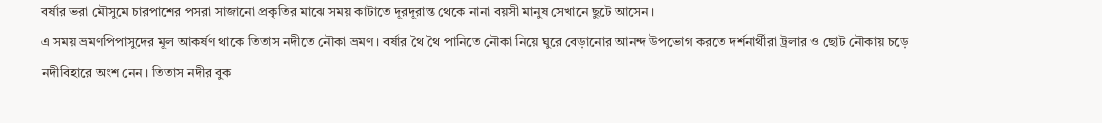বর্ষার ভরা মৌসুমে চারপাশের পসরা সাজানো প্রকৃতির মাঝে সময় কাটাতে দূরদূরান্ত থেকে নানা বয়সী মানুষ সেখানে ছুটে আসেন।
এ সময় ভ্রমণপিপাসুদের মূল আকর্ষণ থাকে তিতাস নদীতে নৌকা ভ্রমণ। বর্ষার থৈ থৈ পানিতে নৌকা নিয়ে ঘুরে বেড়ানোর আনন্দ উপভোগ করতে দর্শনার্থীরা ট্রলার ও ছোট নৌকায় চড়ে নদীবিহারে অংশ নেন। তিতাস নদীর বুক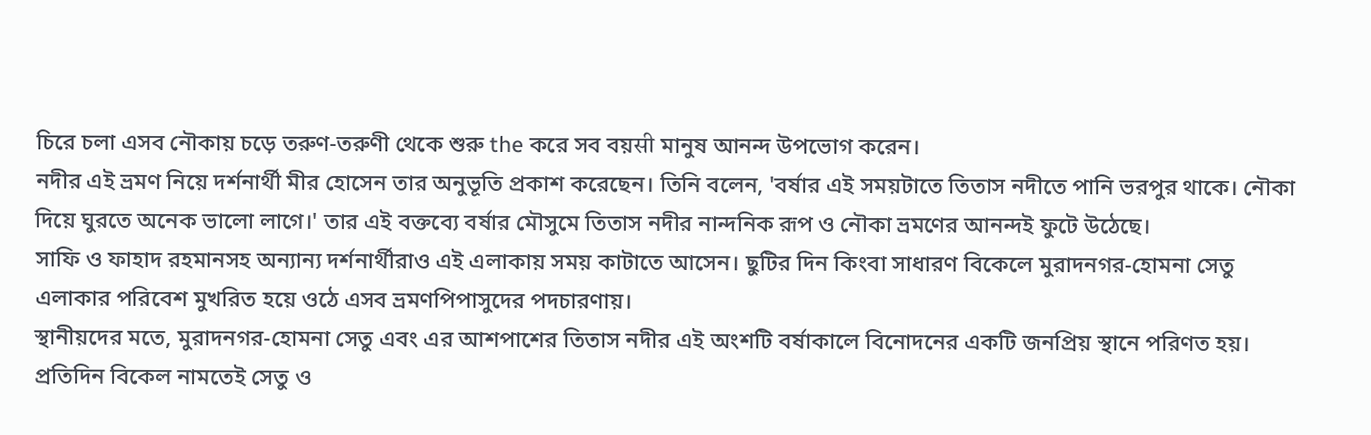চিরে চলা এসব নৌকায় চড়ে তরুণ-তরুণী থেকে শুরু the করে সব বয়सी মানুষ আনন্দ উপভোগ করেন।
নদীর এই ভ্রমণ নিয়ে দর্শনার্থী মীর হোসেন তার অনুভূতি প্রকাশ করেছেন। তিনি বলেন, 'বর্ষার এই সময়টাতে তিতাস নদীতে পানি ভরপুর থাকে। নৌকা দিয়ে ঘুরতে অনেক ভালো লাগে।' তার এই বক্তব্যে বর্ষার মৌসুমে তিতাস নদীর নান্দনিক রূপ ও নৌকা ভ্রমণের আনন্দই ফুটে উঠেছে।
সাফি ও ফাহাদ রহমানসহ অন্যান্য দর্শনার্থীরাও এই এলাকায় সময় কাটাতে আসেন। ছুটির দিন কিংবা সাধারণ বিকেলে মুরাদনগর-হোমনা সেতু এলাকার পরিবেশ মুখরিত হয়ে ওঠে এসব ভ্রমণপিপাসুদের পদচারণায়।
স্থানীয়দের মতে, মুরাদনগর-হোমনা সেতু এবং এর আশপাশের তিতাস নদীর এই অংশটি বর্ষাকালে বিনোদনের একটি জনপ্রিয় স্থানে পরিণত হয়। প্রতিদিন বিকেল নামতেই সেতু ও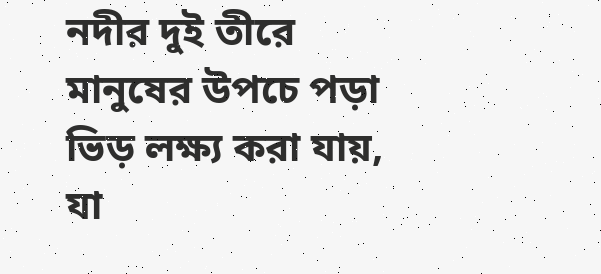নদীর দুই তীরে মানুষের উপচে পড়া ভিড় লক্ষ্য করা যায়, যা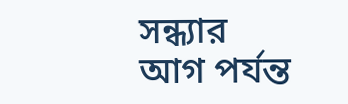সন্ধ্যার আগ পর্যন্ত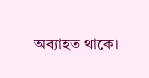অব্যাহত থাকে।